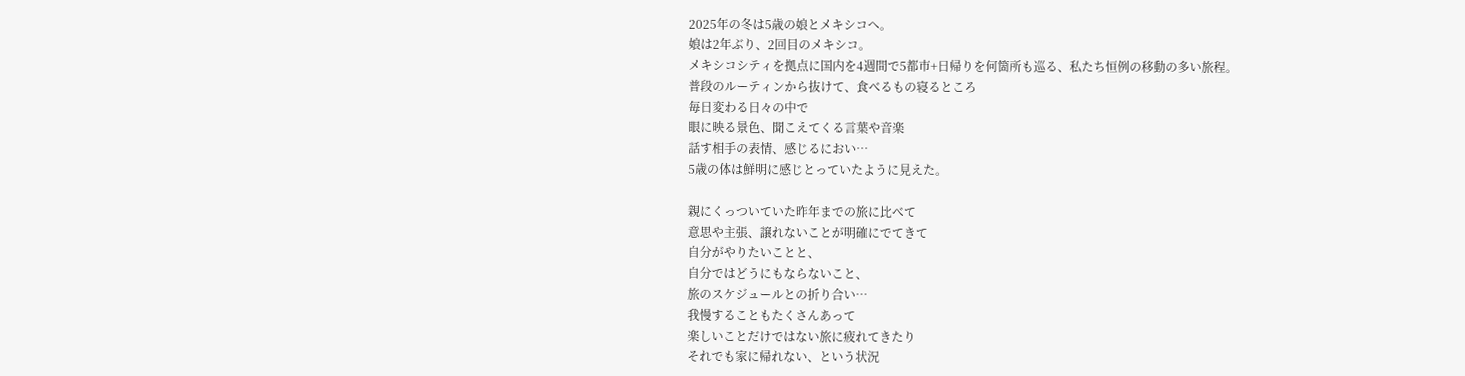2025年の冬は5歳の娘とメキシコへ。
娘は2年ぶり、2回目のメキシコ。
メキシコシティを拠点に国内を4週間で5都市+日帰りを何箇所も巡る、私たち恒例の移動の多い旅程。
普段のルーティンから抜けて、食べるもの寝るところ
毎日変わる日々の中で
眼に映る景色、聞こえてくる言葉や音楽
話す相手の表情、感じるにおい…
5歳の体は鮮明に感じとっていたように見えた。

親にくっついていた昨年までの旅に比べて
意思や主張、譲れないことが明確にでてきて
自分がやりたいことと、
自分ではどうにもならないこと、
旅のスケジュールとの折り合い…
我慢することもたくさんあって
楽しいことだけではない旅に疲れてきたり
それでも家に帰れない、という状況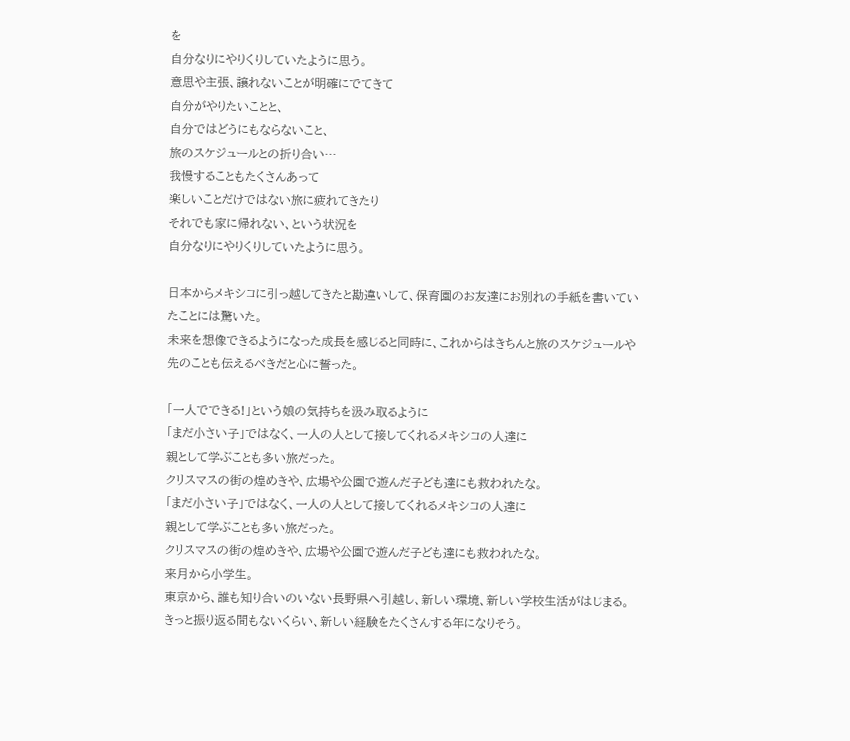を
自分なりにやりくりしていたように思う。
意思や主張、譲れないことが明確にでてきて
自分がやりたいことと、
自分ではどうにもならないこと、
旅のスケジュールとの折り合い…
我慢することもたくさんあって
楽しいことだけではない旅に疲れてきたり
それでも家に帰れない、という状況を
自分なりにやりくりしていたように思う。

日本からメキシコに引っ越してきたと勘違いして、保育園のお友達にお別れの手紙を書いていたことには驚いた。
未来を想像できるようになった成長を感じると同時に、これからはきちんと旅のスケジュールや先のことも伝えるべきだと心に誓った。

「一人でできる!」という娘の気持ちを汲み取るように
「まだ小さい子」ではなく、一人の人として接してくれるメキシコの人達に
親として学ぶことも多い旅だった。
クリスマスの街の煌めきや、広場や公園で遊んだ子ども達にも救われたな。
「まだ小さい子」ではなく、一人の人として接してくれるメキシコの人達に
親として学ぶことも多い旅だった。
クリスマスの街の煌めきや、広場や公園で遊んだ子ども達にも救われたな。
来月から小学生。
東京から、誰も知り合いのいない長野県へ引越し、新しい環境、新しい学校生活がはじまる。
きっと振り返る間もないくらい、新しい経験をたくさんする年になりそう。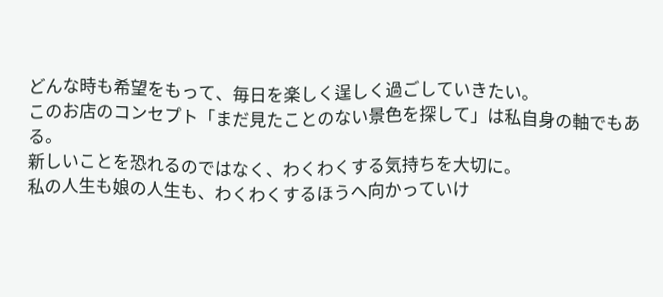どんな時も希望をもって、毎日を楽しく逞しく過ごしていきたい。
このお店のコンセプト「まだ見たことのない景色を探して」は私自身の軸でもある。
新しいことを恐れるのではなく、わくわくする気持ちを大切に。
私の人生も娘の人生も、わくわくするほうへ向かっていけ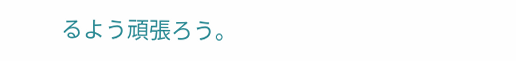るよう頑張ろう。